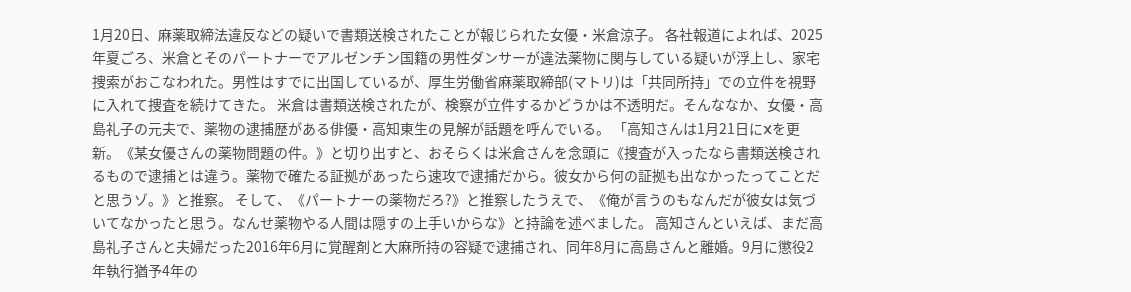1月20日、麻薬取締法違反などの疑いで書類送検されたことが報じられた女優・米倉涼子。 各社報道によれば、2025年夏ごろ、米倉とそのパートナーでアルゼンチン国籍の男性ダンサーが違法薬物に関与している疑いが浮上し、家宅捜索がおこなわれた。男性はすでに出国しているが、厚生労働省麻薬取締部(マトリ)は「共同所持」での立件を視野に入れて捜査を続けてきた。 米倉は書類送検されたが、検察が立件するかどうかは不透明だ。そんななか、女優・高島礼子の元夫で、薬物の逮捕歴がある俳優・高知東生の見解が話題を呼んでいる。 「高知さんは1月21日にXを更新。《某女優さんの薬物問題の件。》と切り出すと、おそらくは米倉さんを念頭に《捜査が入ったなら書類送検されるもので逮捕とは違う。薬物で確たる証拠があったら速攻で逮捕だから。彼女から何の証拠も出なかったってことだと思うゾ。》と推察。 そして、《パートナーの薬物だろ?》と推察したうえで、《俺が言うのもなんだが彼女は気づいてなかったと思う。なんせ薬物やる人間は隠すの上手いからな》と持論を述べました。 高知さんといえば、まだ高島礼子さんと夫婦だった2016年6月に覚醒剤と大麻所持の容疑で逮捕され、同年8月に高島さんと離婚。9月に懲役2年執行猶予4年の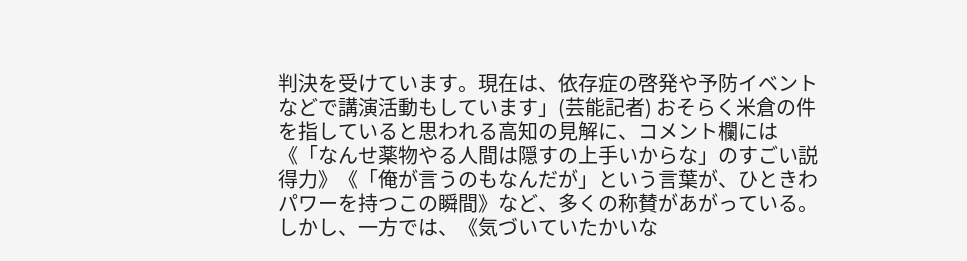判決を受けています。現在は、依存症の啓発や予防イベントなどで講演活動もしています」(芸能記者) おそらく米倉の件を指していると思われる高知の見解に、コメント欄には《「なんせ薬物やる人間は隠すの上手いからな」のすごい説得力》《「俺が言うのもなんだが」という言葉が、ひときわパワーを持つこの瞬間》など、多くの称賛があがっている。 しかし、一方では、《気づいていたかいな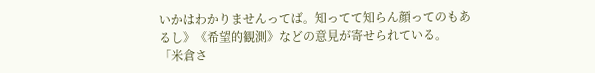いかはわかりませんってば。知ってて知らん顔ってのもあるし》《希望的観測》などの意見が寄せられている。 「米倉さ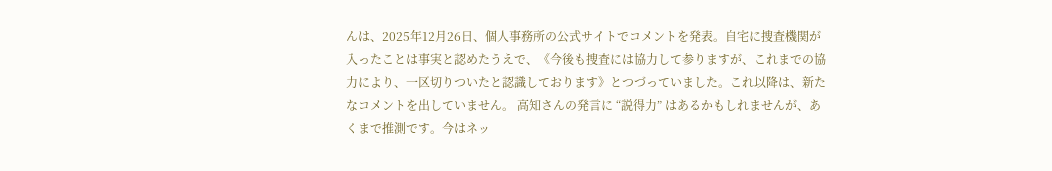んは、2025年12月26日、個人事務所の公式サイトでコメントを発表。自宅に捜査機関が入ったことは事実と認めたうえで、《今後も捜査には協力して参りますが、これまでの協力により、一区切りついたと認識しております》とつづっていました。これ以降は、新たなコメントを出していません。 高知さんの発言に “説得力” はあるかもしれませんが、あくまで推測です。今はネッ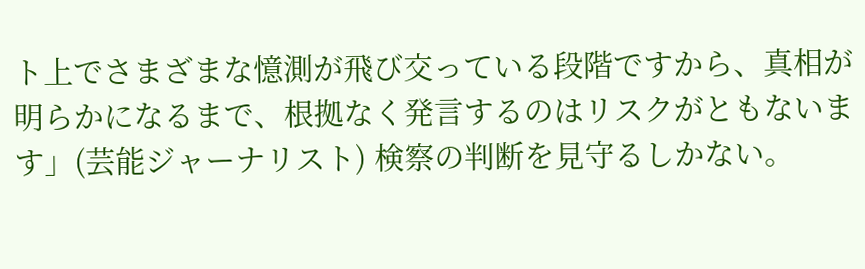ト上でさまざまな憶測が飛び交っている段階ですから、真相が明らかになるまで、根拠なく発言するのはリスクがともないます」(芸能ジャーナリスト) 検察の判断を見守るしかない。